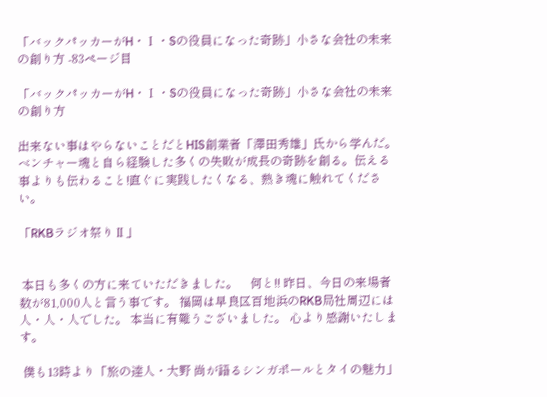「バックパッカーがH・Ⅰ・Sの役員になった奇跡」小さな会社の未来の創り方 -83ページ目

「バックパッカーがH・Ⅰ・Sの役員になった奇跡」小さな会社の未来の創り方

出来ない事はやらないことだとHIS創業者「澤田秀雄」氏から学んだ。ベンチャー魂と自ら経験した多くの失敗が成長の奇跡を創る。伝える事よりも伝わること!直ぐに実践したくなる、熱き魂に触れてください。

「RKBラジオ祭りⅡ」


 本日も多くの方に来ていただきました。    何と!! 昨日、今日の来場者数が81,000人と言う事です。 福岡は早良区百地浜のRKB局社周辺には人・人・人でした。 本当に有難うございました。 心より感謝いたします。

 僕も13時より「旅の達人・大野 尚が語るシンガポールとタイの魅力」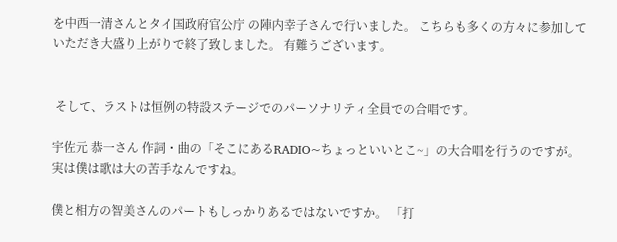を中西一清さんとタイ国政府官公庁 の陣内幸子さんで行いました。 こちらも多くの方々に参加していただき大盛り上がりで終了致しました。 有難うございます。


 そして、ラストは恒例の特設ステージでのパーソナリティ全員での合唱です。

宇佐元 恭一さん 作詞・曲の「そこにあるRADIO~ちょっといいとこ~」の大合唱を行うのですが。 実は僕は歌は大の苦手なんですね。

僕と相方の智美さんのパートもしっかりあるではないですか。 「打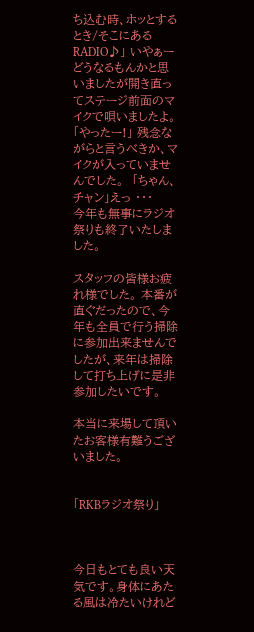ち込む時、ホッとするとき/そこにあるRADIO♪」 いやぁーどうなるもんかと思いましたが開き直ってステージ前面のマイクで唄いましたよ。「やったー!」 残念ながらと言うべきか、マイクが入っていませんでした。  「ちゃん、チャン」えっ ・・・      今年も無事にラジオ祭りも終了いたしました。

スタッフの皆様お疲れ様でした。 本番が直ぐだったので、今年も全員で行う掃除に参加出来ませんでしたが、来年は掃除して打ち上げに是非参加したいです。

本当に来場して頂いたお客様有難うございました。


「RKBラジオ祭り」



今日もとても良い天気です。身体にあたる風は冷たいけれど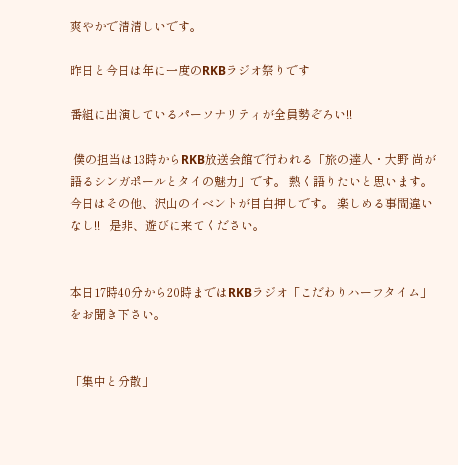爽やかで清清しいです。

昨日と今日は年に一度のRKBラジオ祭りです

番組に出演しているパーソナリティが全員勢ぞろい!!

 僕の担当は13時からRKB放送会館で行われる「旅の達人・大野 尚が語るシンガポールとタイの魅力」です。 熱く語りたいと思います。 今日はその他、沢山のイベントが目白押しです。 楽しめる事間違いなし!!   是非、遊びに来てください。


本日17時40分から20時まではRKBラジオ「こだわりハーフタイム」をお聞き下さい。


「集中と分散」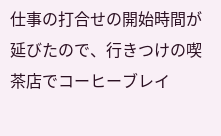仕事の打合せの開始時間が延びたので、行きつけの喫茶店でコーヒーブレイ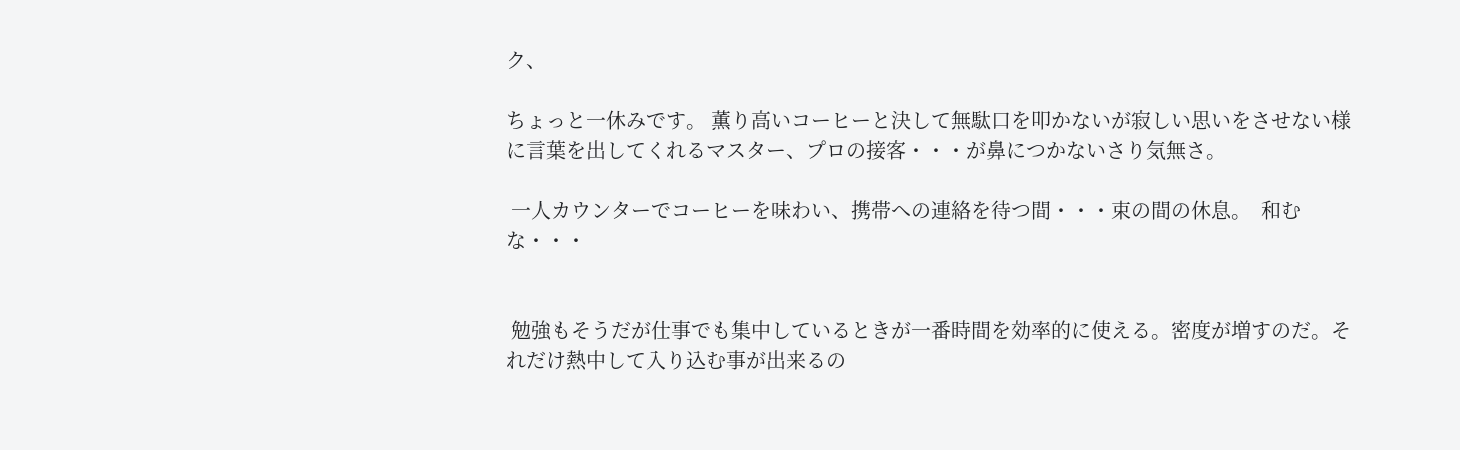ク、

ちょっと一休みです。 薫り高いコーヒーと決して無駄口を叩かないが寂しい思いをさせない様に言葉を出してくれるマスター、プロの接客・・・が鼻につかないさり気無さ。

 一人カウンターでコーヒーを味わい、携帯への連絡を待つ間・・・束の間の休息。  和むな・・・


 勉強もそうだが仕事でも集中しているときが一番時間を効率的に使える。密度が増すのだ。それだけ熱中して入り込む事が出来るの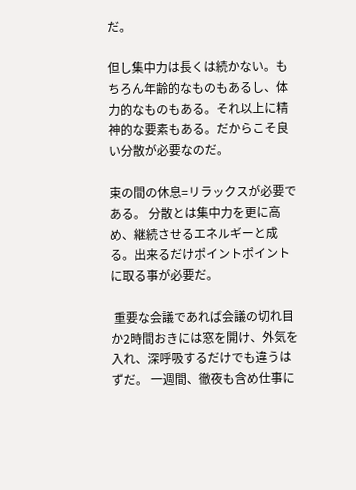だ。

但し集中力は長くは続かない。もちろん年齢的なものもあるし、体力的なものもある。それ以上に精神的な要素もある。だからこそ良い分散が必要なのだ。

束の間の休息=リラックスが必要である。 分散とは集中力を更に高め、継続させるエネルギーと成る。出来るだけポイントポイントに取る事が必要だ。

 重要な会議であれば会議の切れ目か2時間おきには窓を開け、外気を入れ、深呼吸するだけでも違うはずだ。 一週間、徹夜も含め仕事に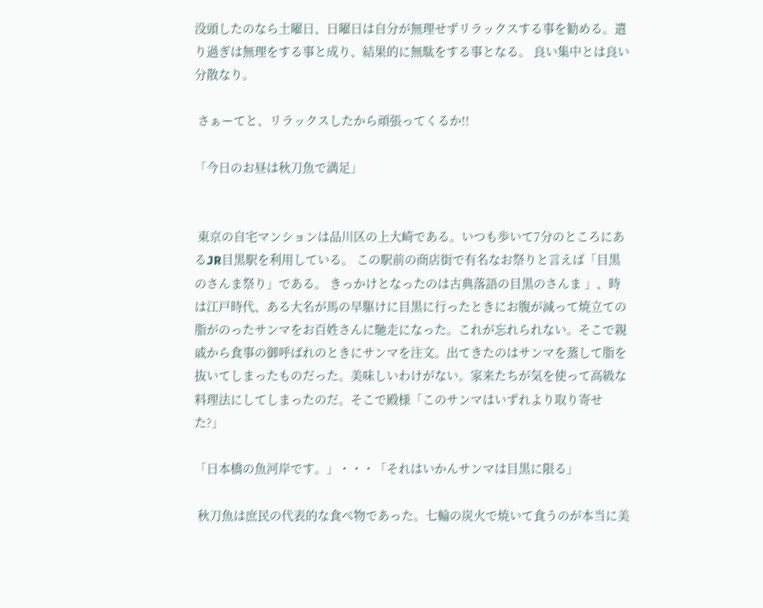没頭したのなら土曜日、日曜日は自分が無理せずリラックスする事を勧める。遣り過ぎは無理をする事と成り、結果的に無駄をする事となる。 良い集中とは良い分散なり。

 さぁーてと、リラックスしたから頑張ってくるか!!

「今日のお昼は秋刀魚で満足」


 東京の自宅マンションは品川区の上大崎である。いつも歩いて7分のところにあるJR目黒駅を利用している。 この駅前の商店街で有名なお祭りと言えば「目黒のさんま祭り」である。 きっかけとなったのは古典落語の目黒のさんま 」、時は江戸時代、ある大名が馬の早駆けに目黒に行ったときにお腹が減って焼立ての脂がのったサンマをお百姓さんに馳走になった。これが忘れられない。そこで親戚から食事の御呼ばれのときにサンマを注文。出てきたのはサンマを蒸して脂を抜いてしまったものだった。美味しいわけがない。家来たちが気を使って高級な料理法にしてしまったのだ。そこで殿様「このサンマはいずれより取り寄せた?」

「日本橋の魚河岸です。」・・・「それはいかんサンマは目黒に限る」

 秋刀魚は庶民の代表的な食べ物であった。七輪の炭火で焼いて食うのが本当に美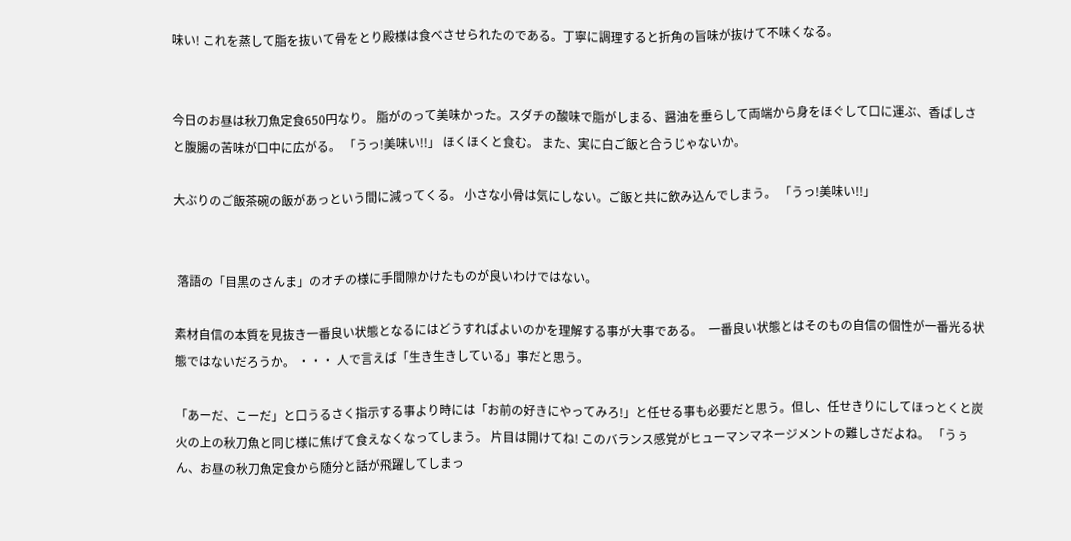味い! これを蒸して脂を抜いて骨をとり殿様は食べさせられたのである。丁寧に調理すると折角の旨味が抜けて不味くなる。


今日のお昼は秋刀魚定食650円なり。 脂がのって美味かった。スダチの酸味で脂がしまる、醤油を垂らして両端から身をほぐして口に運ぶ、香ばしさと腹腸の苦味が口中に広がる。 「うっ!美味い!!」 ほくほくと食む。 また、実に白ご飯と合うじゃないか。

大ぶりのご飯茶碗の飯があっという間に減ってくる。 小さな小骨は気にしない。ご飯と共に飲み込んでしまう。 「うっ!美味い!!」


 落語の「目黒のさんま」のオチの様に手間隙かけたものが良いわけではない。

素材自信の本質を見抜き一番良い状態となるにはどうすればよいのかを理解する事が大事である。  一番良い状態とはそのもの自信の個性が一番光る状態ではないだろうか。 ・・・ 人で言えば「生き生きしている」事だと思う。

「あーだ、こーだ」と口うるさく指示する事より時には「お前の好きにやってみろ!」と任せる事も必要だと思う。但し、任せきりにしてほっとくと炭火の上の秋刀魚と同じ様に焦げて食えなくなってしまう。 片目は開けてね! このバランス感覚がヒューマンマネージメントの難しさだよね。 「うぅん、お昼の秋刀魚定食から随分と話が飛躍してしまっ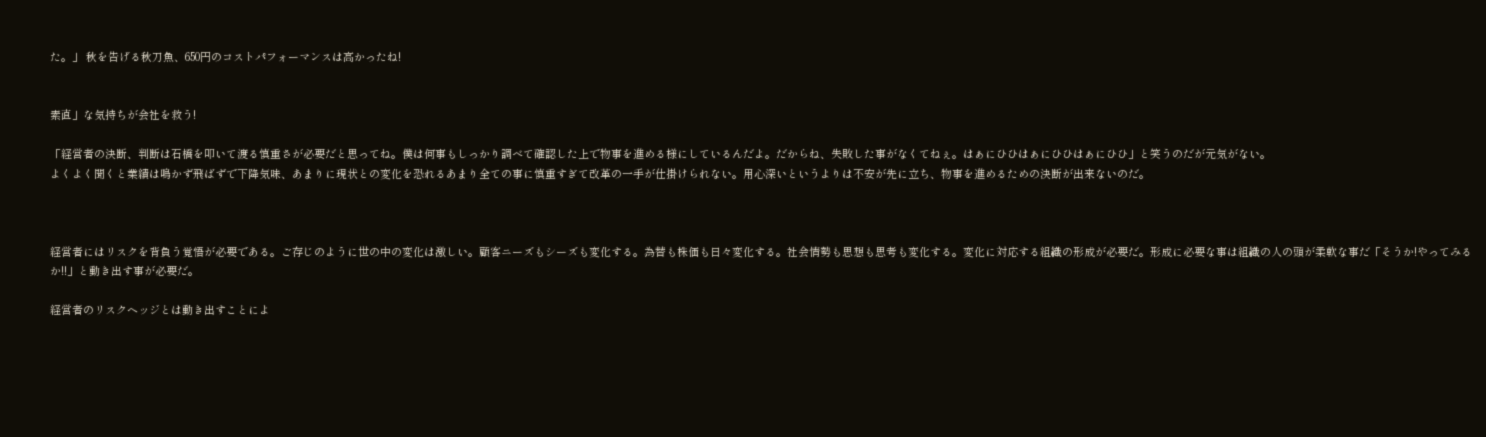た。」 秋を告げる秋刀魚、650円のコストパフォーマンスは高かったね!


素直」な気持ちが会社を救う!

「経営者の決断、判断は石橋を叩いて渡る慎重さが必要だと思ってね。僕は何事もしっかり調べて確認した上で物事を進める様にしているんだよ。だからね、失敗した事がなくてねぇ。はぁにひひはぁにひひはぁにひひ」と笑うのだが元気がない。
よくよく聞くと業績は鳴かず飛ばずで下降気味、あまりに現状との変化を恐れるあまり全ての事に慎重すぎて改革の一手が仕掛けられない。用心深いというよりは不安が先に立ち、物事を進めるための決断が出来ないのだ。



経営者にはリスクを背負う覚悟が必要である。ご存じのように世の中の変化は激しい。顧客ニーズもシーズも変化する。為替も株価も日々変化する。社会情勢も思想も思考も変化する。変化に対応する組織の形成が必要だ。形成に必要な事は組織の人の頭が柔軟な事だ「そうか!やってみるか!!」と動き出す事が必要だ。

経営者のリスクヘッジとは動き出すことによ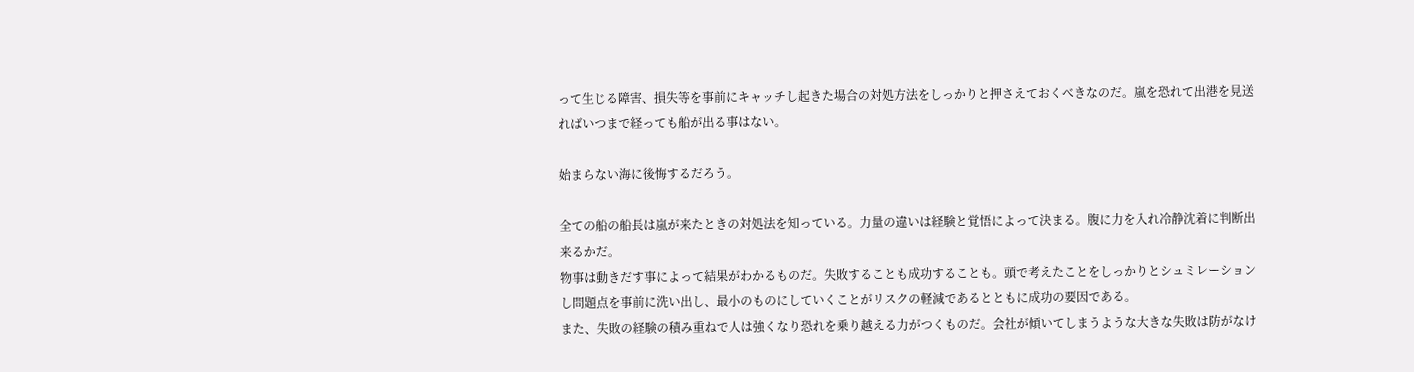って生じる障害、損失等を事前にキャッチし起きた場合の対処方法をしっかりと押さえておくべきなのだ。嵐を恐れて出港を見送ればいつまで経っても船が出る事はない。

始まらない海に後悔するだろう。

全ての船の船長は嵐が来たときの対処法を知っている。力量の違いは経験と覚悟によって決まる。腹に力を入れ冷静沈着に判断出来るかだ。
物事は動きだす事によって結果がわかるものだ。失敗することも成功することも。頭で考えたことをしっかりとシュミレーションし問題点を事前に洗い出し、最小のものにしていくことがリスクの軽減であるとともに成功の要因である。
また、失敗の経験の積み重ねで人は強くなり恐れを乗り越える力がつくものだ。会社が傾いてしまうような大きな失敗は防がなけ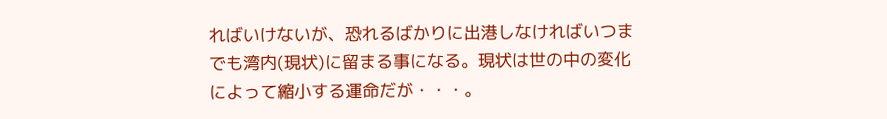ればいけないが、恐れるばかりに出港しなければいつまでも湾内(現状)に留まる事になる。現状は世の中の変化によって縮小する運命だが・・・。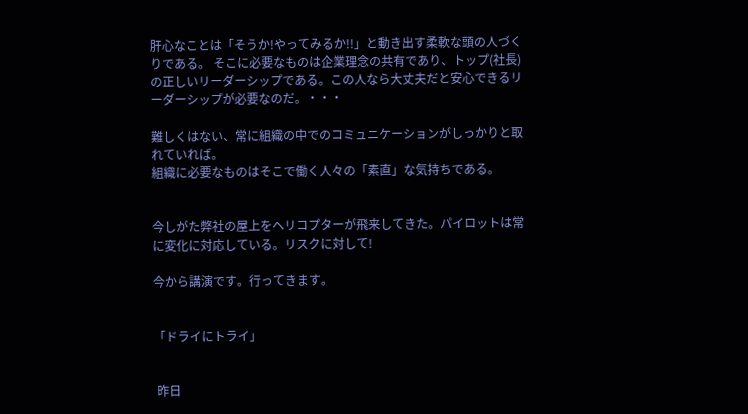肝心なことは「そうか!やってみるか!!」と動き出す柔軟な頭の人づくりである。 そこに必要なものは企業理念の共有であり、トップ(社長)の正しいリーダーシップである。この人なら大丈夫だと安心できるリーダーシップが必要なのだ。・・・

難しくはない、常に組織の中でのコミュニケーションがしっかりと取れていれば。
組織に必要なものはそこで働く人々の「素直」な気持ちである。


今しがた弊社の屋上をヘリコプターが飛来してきた。パイロットは常に変化に対応している。リスクに対して!

今から講演です。行ってきます。


「ドライにトライ」


 昨日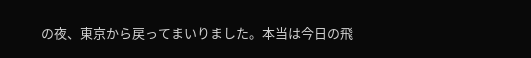の夜、東京から戻ってまいりました。本当は今日の飛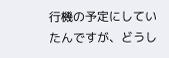行機の予定にしていたんですが、どうし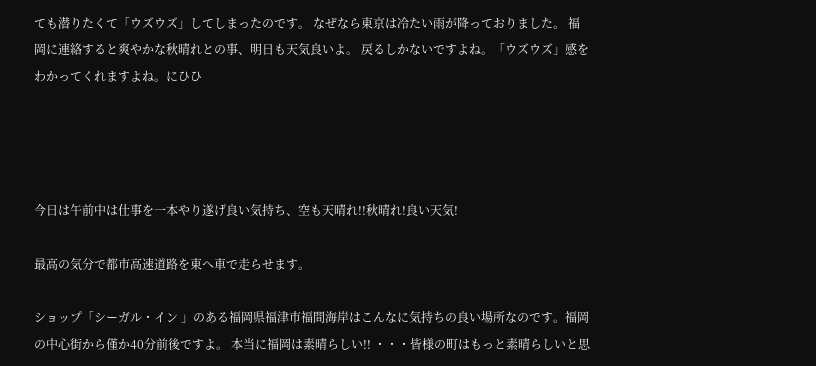ても潜りたくて「ウズウズ」してしまったのです。 なぜなら東京は冷たい雨が降っておりました。 福岡に連絡すると爽やかな秋晴れとの事、明日も天気良いよ。 戻るしかないですよね。「ウズウズ」感をわかってくれますよね。にひひ




今日は午前中は仕事を一本やり遂げ良い気持ち、空も天晴れ!!秋晴れ!良い天気!

最高の気分で都市高速道路を東へ車で走らせます。

ショップ「シーガル・イン 」のある福岡県福津市福間海岸はこんなに気持ちの良い場所なのです。福岡の中心街から僅か40分前後ですよ。 本当に福岡は素晴らしい!! ・・・皆様の町はもっと素晴らしいと思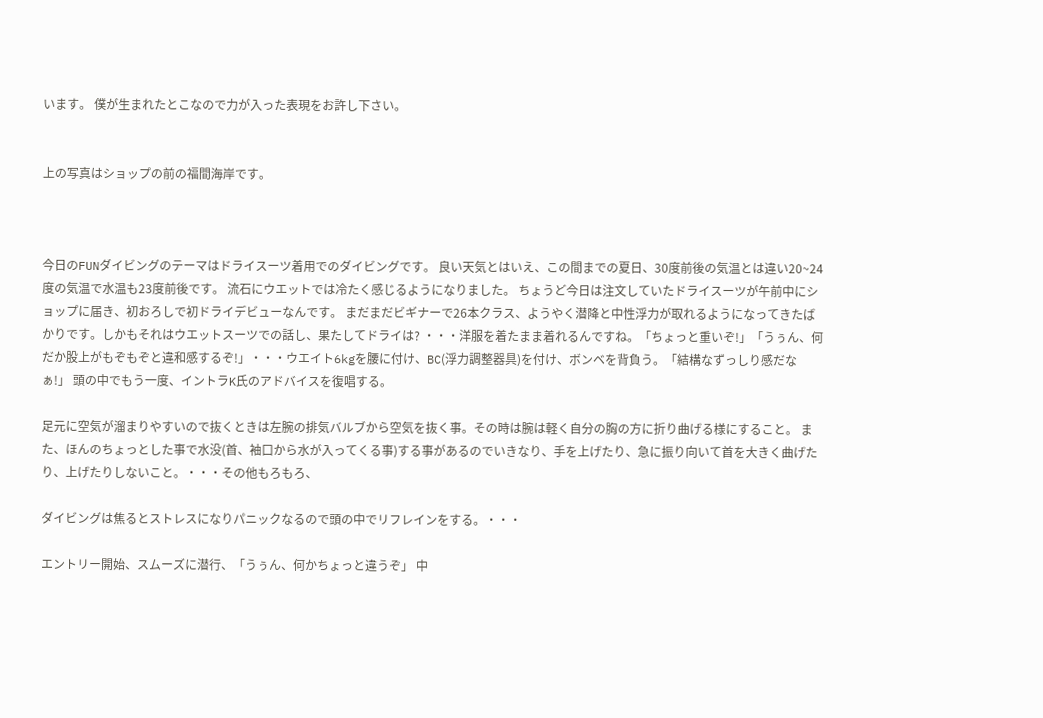います。 僕が生まれたとこなので力が入った表現をお許し下さい。


上の写真はショップの前の福間海岸です。



今日のFUNダイビングのテーマはドライスーツ着用でのダイビングです。 良い天気とはいえ、この間までの夏日、30度前後の気温とは違い20~24度の気温で水温も23度前後です。 流石にウエットでは冷たく感じるようになりました。 ちょうど今日は注文していたドライスーツが午前中にショップに届き、初おろしで初ドライデビューなんです。 まだまだビギナーで26本クラス、ようやく潜降と中性浮力が取れるようになってきたばかりです。しかもそれはウエットスーツでの話し、果たしてドライは? ・・・洋服を着たまま着れるんですね。「ちょっと重いぞ!」「うぅん、何だか股上がもぞもぞと違和感するぞ!」・・・ウエイト6kgを腰に付け、BC(浮力調整器具)を付け、ボンベを背負う。「結構なずっしり感だなぁ!」 頭の中でもう一度、イントラK氏のアドバイスを復唱する。

足元に空気が溜まりやすいので抜くときは左腕の排気バルブから空気を抜く事。その時は腕は軽く自分の胸の方に折り曲げる様にすること。 また、ほんのちょっとした事で水没(首、袖口から水が入ってくる事)する事があるのでいきなり、手を上げたり、急に振り向いて首を大きく曲げたり、上げたりしないこと。・・・その他もろもろ、

ダイビングは焦るとストレスになりパニックなるので頭の中でリフレインをする。・・・

エントリー開始、スムーズに潜行、「うぅん、何かちょっと違うぞ」 中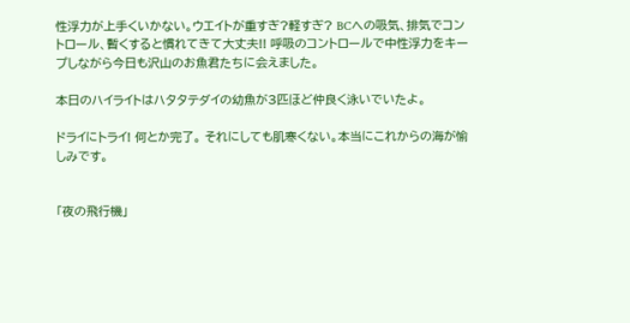性浮力が上手くいかない。ウエイトが重すぎ?軽すぎ? BCへの吸気、排気でコントロール、暫くすると慣れてきて大丈夫!! 呼吸のコントロールで中性浮力をキープしながら今日も沢山のお魚君たちに会えました。

本日のハイライトはハタタテダイの幼魚が3匹ほど仲良く泳いでいたよ。

ドライにトライ! 何とか完了。 それにしても肌寒くない。本当にこれからの海が愉しみです。


「夜の飛行機」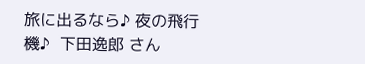旅に出るなら♪ 夜の飛行機♪  下田逸郎 さん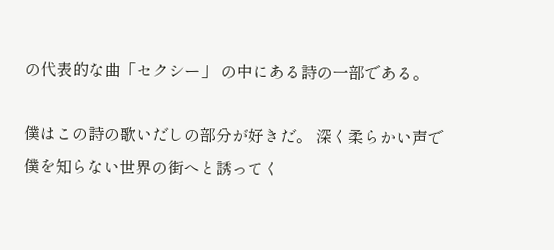の代表的な曲「セクシー」 の中にある詩の一部である。

僕はこの詩の歌いだしの部分が好きだ。 深く柔らかい声で僕を知らない世界の街へと誘ってく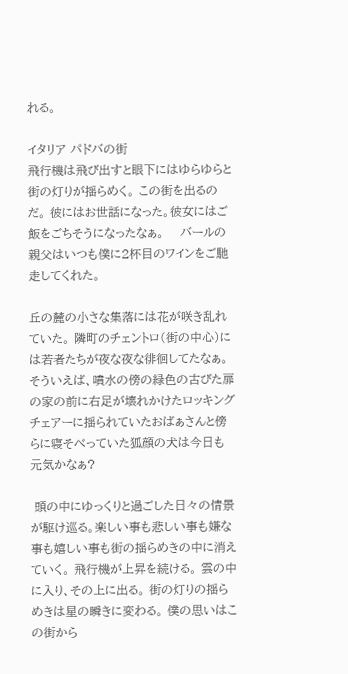れる。

イタリア パドバの街
飛行機は飛び出すと眼下にはゆらゆらと街の灯りが揺らめく。 この街を出るのだ。 彼にはお世話になった。彼女にはご飯をごちそうになったなぁ。    バールの親父はいつも僕に2杯目のワインをご馳走してくれた。

丘の麓の小さな集落には花が咲き乱れていた。 隣町のチェントロ(街の中心)には若者たちが夜な夜な徘徊してたなぁ。 そういえば、噴水の傍の緑色の古びた扉の家の前に右足が壊れかけたロッキングチェアーに揺られていたおばぁさんと傍らに寝そべっていた狐顔の犬は今日も元気かなぁ?

 頭の中にゆっくりと過ごした日々の情景が駆け巡る。楽しい事も悲しい事も嫌な事も嬉しい事も街の揺らめきの中に消えていく。 飛行機が上昇を続ける。 雲の中に入り、その上に出る。 街の灯りの揺らめきは星の瞬きに変わる。 僕の思いはこの街から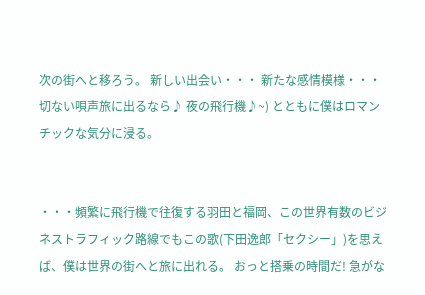次の街へと移ろう。 新しい出会い・・・ 新たな感情模様・・・切ない唄声旅に出るなら♪ 夜の飛行機♪~) とともに僕はロマンチックな気分に浸る。


・・・頻繁に飛行機で往復する羽田と福岡、この世界有数のビジネストラフィック路線でもこの歌(下田逸郎「セクシー」)を思えば、僕は世界の街へと旅に出れる。 おっと搭乗の時間だ! 急がな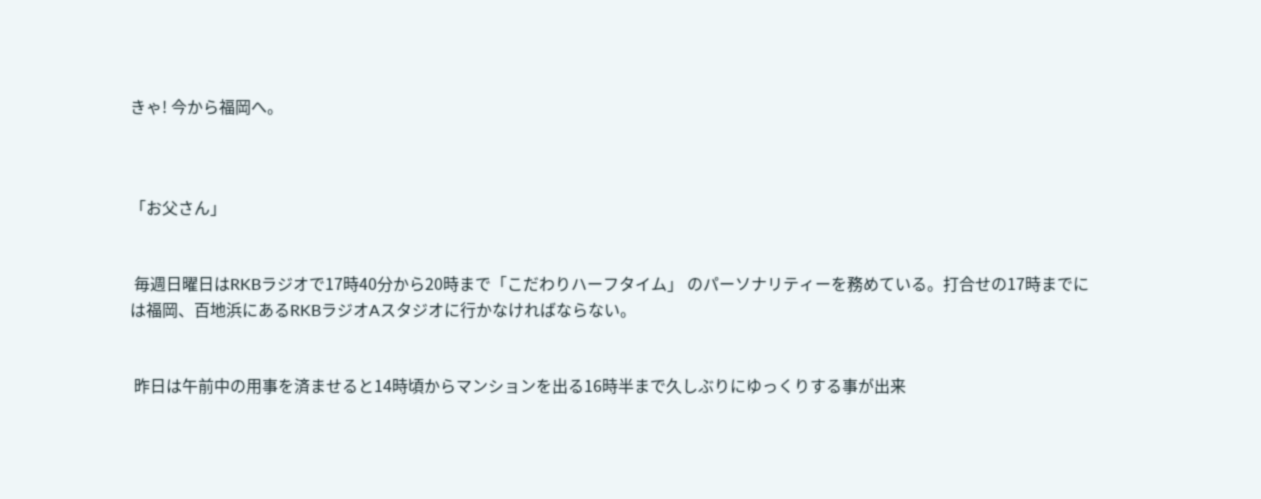きゃ! 今から福岡へ。



「お父さん」


 毎週日曜日はRKBラジオで17時40分から20時まで「こだわりハーフタイム」 のパーソナリティーを務めている。打合せの17時までには福岡、百地浜にあるRKBラジオAスタジオに行かなければならない。


 昨日は午前中の用事を済ませると14時頃からマンションを出る16時半まで久しぶりにゆっくりする事が出来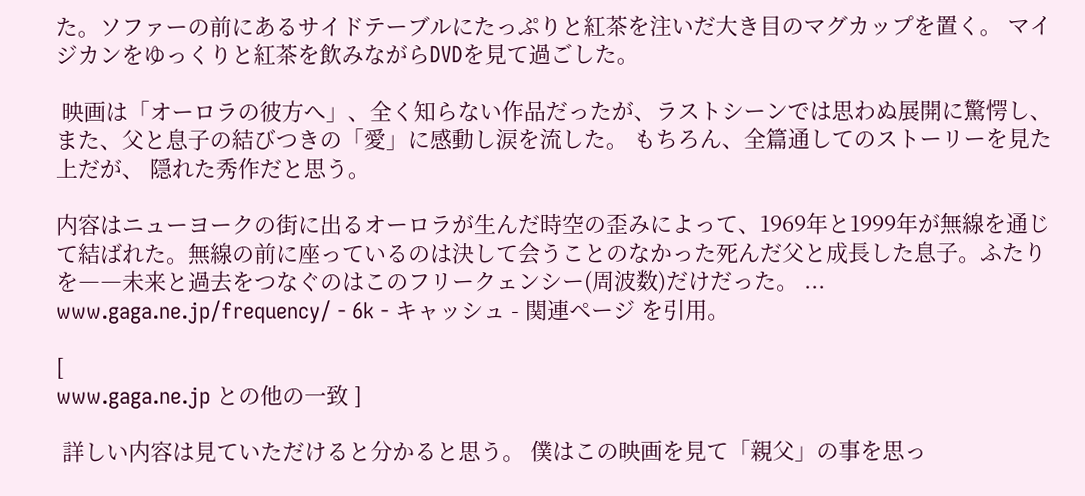た。ソファーの前にあるサイドテーブルにたっぷりと紅茶を注いだ大き目のマグカップを置く。 マイジカンをゆっくりと紅茶を飲みながらDVDを見て過ごした。

 映画は「オーロラの彼方へ」、全く知らない作品だったが、ラストシーンでは思わぬ展開に驚愕し、また、父と息子の結びつきの「愛」に感動し涙を流した。 もちろん、全篇通してのストーリーを見た上だが、 隠れた秀作だと思う。

内容はニューヨークの街に出るオーロラが生んだ時空の歪みによって、1969年と1999年が無線を通じて結ばれた。無線の前に座っているのは決して会うことのなかった死んだ父と成長した息子。ふたりを――未来と過去をつなぐのはこのフリークェンシー(周波数)だけだった。 ...
www.gaga.ne.jp/frequency/ - 6k - キャッシュ - 関連ページ を引用。

[
www.gaga.ne.jp との他の一致 ]

 詳しい内容は見ていただけると分かると思う。 僕はこの映画を見て「親父」の事を思っ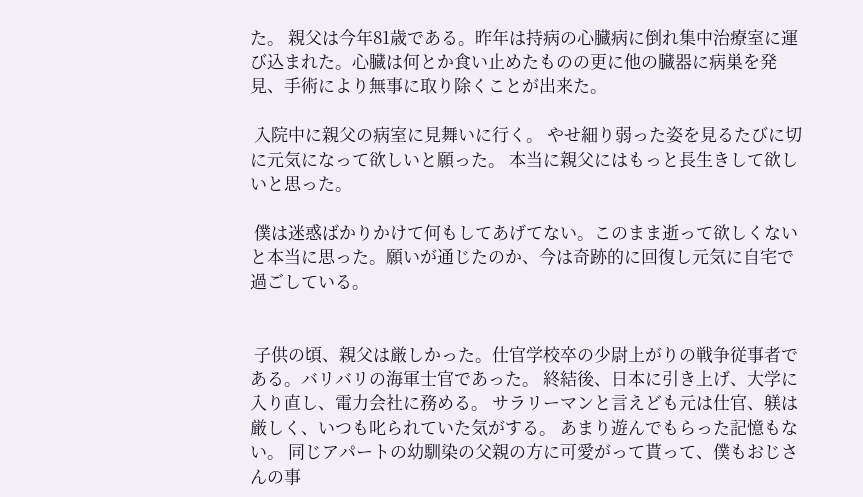た。 親父は今年81歳である。昨年は持病の心臓病に倒れ集中治療室に運び込まれた。心臓は何とか食い止めたものの更に他の臓器に病巣を発見、手術により無事に取り除くことが出来た。

 入院中に親父の病室に見舞いに行く。 やせ細り弱った姿を見るたびに切に元気になって欲しいと願った。 本当に親父にはもっと長生きして欲しいと思った。

 僕は迷惑ばかりかけて何もしてあげてない。このまま逝って欲しくないと本当に思った。願いが通じたのか、今は奇跡的に回復し元気に自宅で過ごしている。


 子供の頃、親父は厳しかった。仕官学校卒の少尉上がりの戦争従事者である。バリバリの海軍士官であった。 終結後、日本に引き上げ、大学に入り直し、電力会社に務める。 サラリーマンと言えども元は仕官、躾は厳しく、いつも叱られていた気がする。 あまり遊んでもらった記憶もない。 同じアパートの幼馴染の父親の方に可愛がって貰って、僕もおじさんの事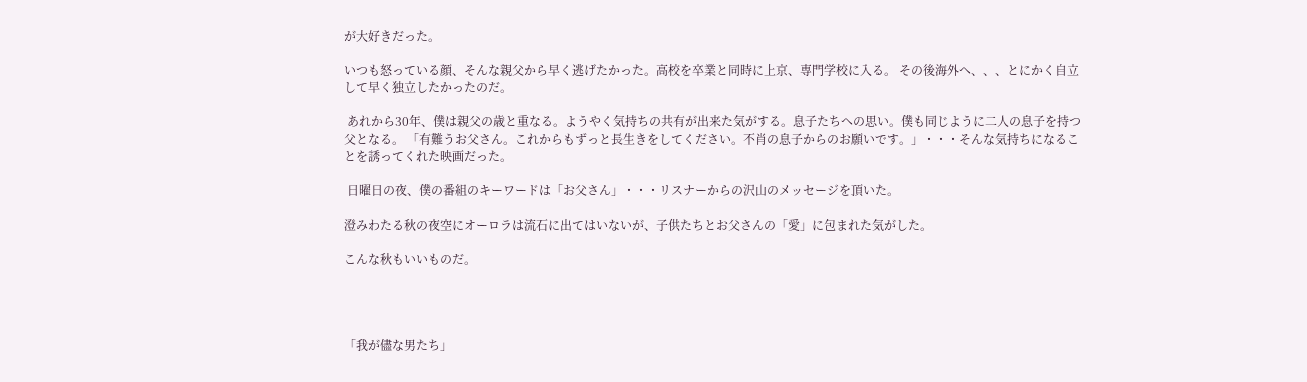が大好きだった。

いつも怒っている顔、そんな親父から早く逃げたかった。高校を卒業と同時に上京、専門学校に入る。 その後海外へ、、、とにかく自立して早く独立したかったのだ。

 あれから30年、僕は親父の歳と重なる。ようやく気持ちの共有が出来た気がする。息子たちへの思い。僕も同じように二人の息子を持つ父となる。 「有難うお父さん。これからもずっと長生きをしてください。不肖の息子からのお願いです。」・・・そんな気持ちになることを誘ってくれた映画だった。

 日曜日の夜、僕の番組のキーワードは「お父さん」・・・リスナーからの沢山のメッセージを頂いた。

澄みわたる秋の夜空にオーロラは流石に出てはいないが、子供たちとお父さんの「愛」に包まれた気がした。

こんな秋もいいものだ。




「我が儘な男たち」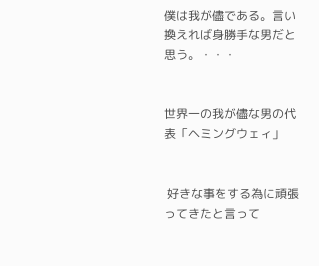僕は我が儘である。言い換えれば身勝手な男だと思う。・・・


世界一の我が儘な男の代表「ヘミングウェィ」


 好きな事をする為に頑張ってきたと言って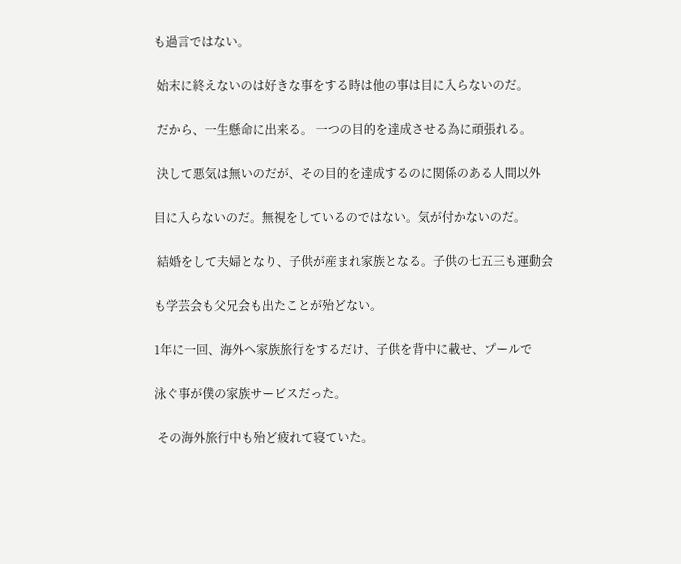も過言ではない。

 始末に終えないのは好きな事をする時は他の事は目に入らないのだ。

 だから、一生懸命に出来る。 一つの目的を達成させる為に頑張れる。

 決して悪気は無いのだが、その目的を達成するのに関係のある人間以外

目に入らないのだ。無視をしているのではない。気が付かないのだ。

 結婚をして夫婦となり、子供が産まれ家族となる。子供の七五三も運動会

も学芸会も父兄会も出たことが殆どない。

1年に一回、海外へ家族旅行をするだけ、子供を背中に載せ、プールで

泳ぐ事が僕の家族サービスだった。

 その海外旅行中も殆ど疲れて寝ていた。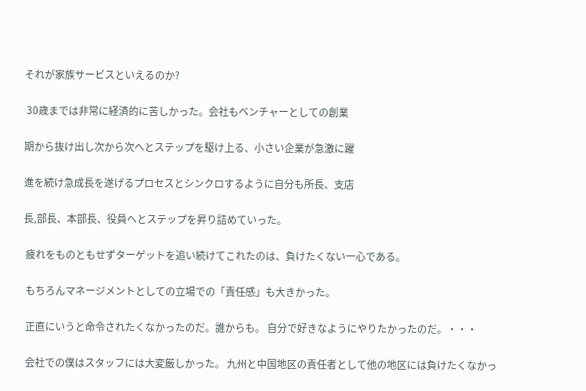それが家族サービスといえるのか?

 30歳までは非常に経済的に苦しかった。会社もベンチャーとしての創業

期から抜け出し次から次へとステップを駆け上る、小さい企業が急激に躍

進を続け急成長を遂げるプロセスとシンクロするように自分も所長、支店

長,部長、本部長、役員へとステップを昇り詰めていった。

 疲れをものともせずターゲットを追い続けてこれたのは、負けたくない一心である。

 もちろんマネージメントとしての立場での「責任感」も大きかった。

 正直にいうと命令されたくなかったのだ。誰からも。 自分で好きなようにやりたかったのだ。・・・

 会社での僕はスタッフには大変厳しかった。 九州と中国地区の責任者として他の地区には負けたくなかっ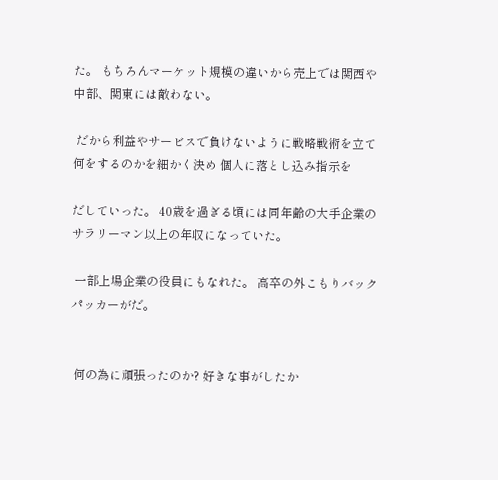た。 もちろんマーケット規模の違いから売上では関西や中部、関東には敵わない。

 だから利益やサービスで負けないように戦略戦術を立て何をするのかを細かく決め 個人に落とし込み指示を

だしていった。 40歳を過ぎる頃には同年齢の大手企業のサラリーマン以上の年収になっていた。

 一部上場企業の役員にもなれた。 高卒の外こもりバックパッカーがだ。


 何の為に頑張ったのか? 好きな事がしたか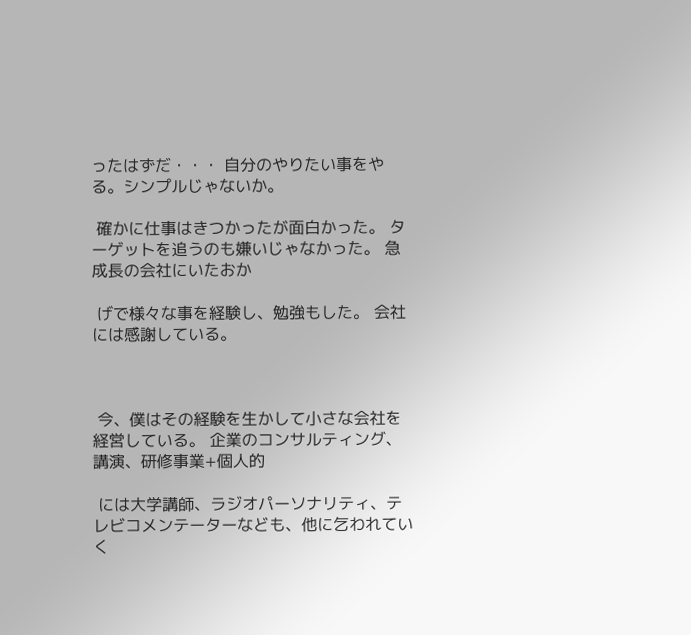ったはずだ・・・ 自分のやりたい事をやる。シンプルじゃないか。

 確かに仕事はきつかったが面白かった。 ターゲットを追うのも嫌いじゃなかった。 急成長の会社にいたおか

 げで様々な事を経験し、勉強もした。 会社には感謝している。



 今、僕はその経験を生かして小さな会社を経営している。 企業のコンサルティング、講演、研修事業+個人的

 には大学講師、ラジオパーソナリティ、テレビコメンテーターなども、他に乞われていく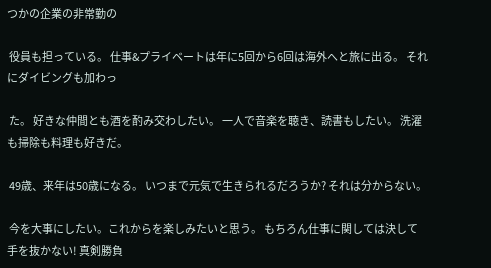つかの企業の非常勤の

 役員も担っている。 仕事&プライベートは年に5回から6回は海外へと旅に出る。 それにダイビングも加わっ

 た。 好きな仲間とも酒を酌み交わしたい。 一人で音楽を聴き、読書もしたい。 洗濯も掃除も料理も好きだ。

 49歳、来年は50歳になる。 いつまで元気で生きられるだろうか? それは分からない。

 今を大事にしたい。これからを楽しみたいと思う。 もちろん仕事に関しては決して手を抜かない! 真剣勝負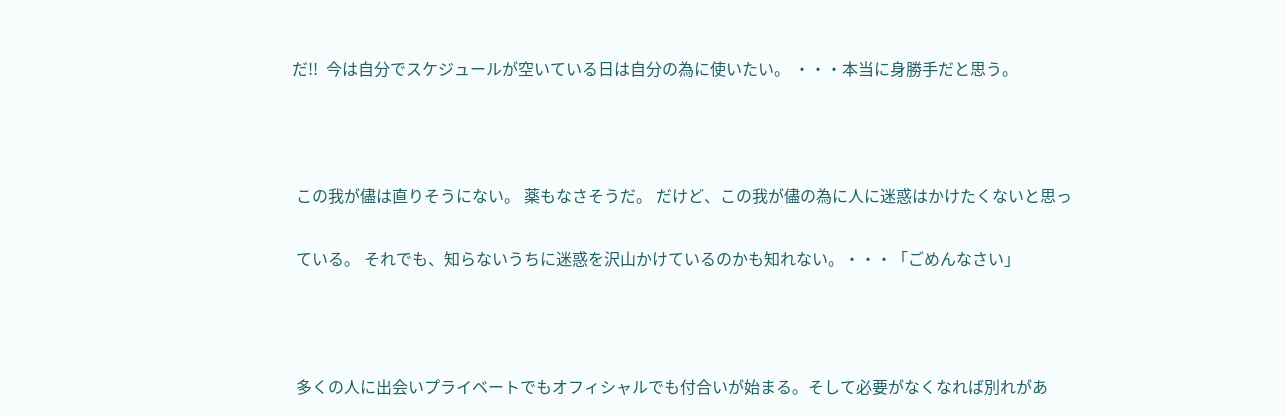だ!!  今は自分でスケジュールが空いている日は自分の為に使いたい。 ・・・本当に身勝手だと思う。



 この我が儘は直りそうにない。 薬もなさそうだ。 だけど、この我が儘の為に人に迷惑はかけたくないと思っ

 ている。 それでも、知らないうちに迷惑を沢山かけているのかも知れない。・・・「ごめんなさい」



 多くの人に出会いプライベートでもオフィシャルでも付合いが始まる。そして必要がなくなれば別れがあ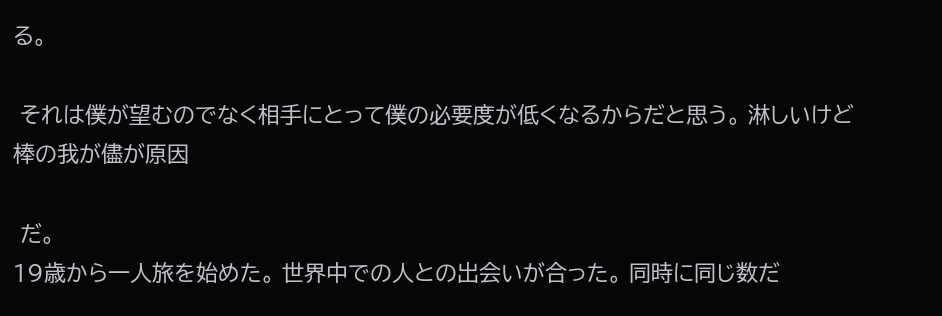る。

 それは僕が望むのでなく相手にとって僕の必要度が低くなるからだと思う。 淋しいけど棒の我が儘が原因

 だ。
19歳から一人旅を始めた。 世界中での人との出会いが合った。 同時に同じ数だ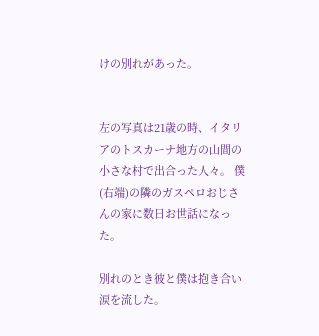けの別れがあった。


左の写真は21歳の時、イタリアのトスカーナ地方の山間の小さな村で出合った人々。 僕(右端)の隣のガスペロおじさんの家に数日お世話になった。

別れのとき彼と僕は抱き合い涙を流した。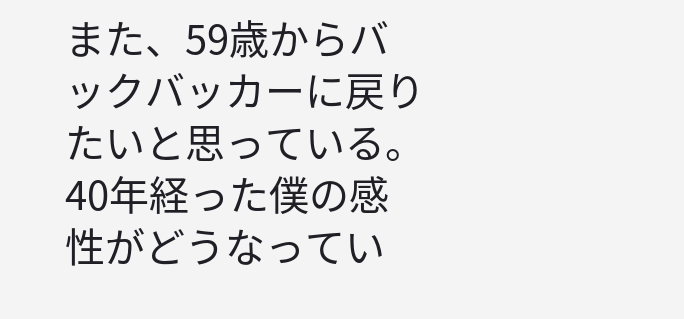また、59歳からバックバッカーに戻りたいと思っている。 40年経った僕の感性がどうなってい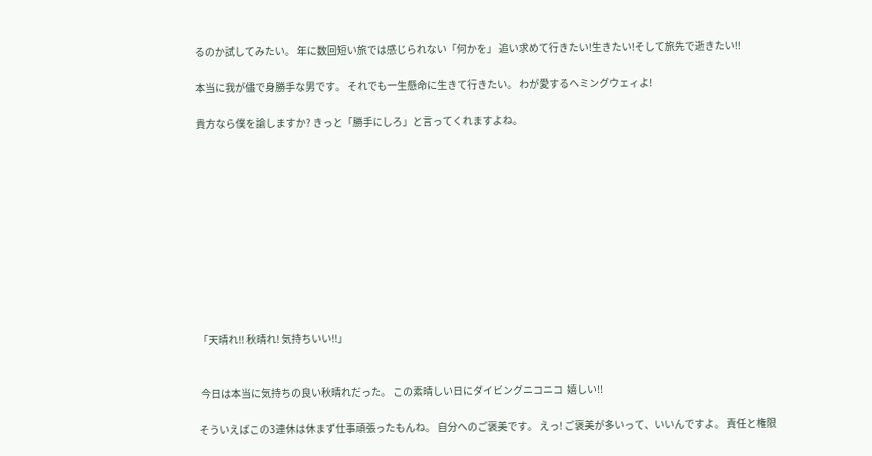るのか試してみたい。 年に数回短い旅では感じられない「何かを」 追い求めて行きたい!生きたい!そして旅先で逝きたい!!

本当に我が儘で身勝手な男です。 それでも一生懸命に生きて行きたい。 わが愛するヘミングウェィよ!

貴方なら僕を諭しますか? きっと「勝手にしろ」と言ってくれますよね。











「天晴れ!! 秋晴れ! 気持ちいい!!」


 今日は本当に気持ちの良い秋晴れだった。 この素晴しい日にダイビングニコニコ  嬉しい!!

そういえばこの3連休は休まず仕事頑張ったもんね。 自分へのご褒美です。 えっ! ご褒美が多いって、いいんですよ。 責任と権限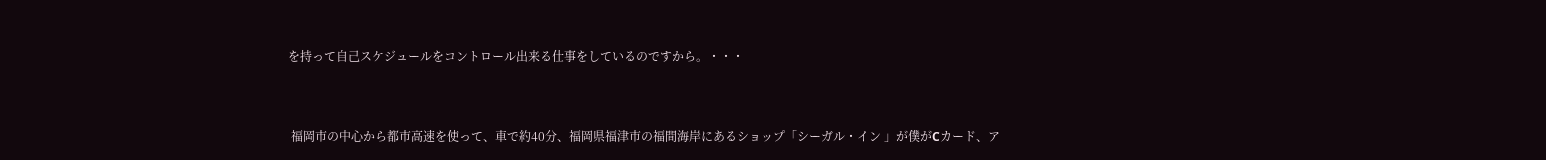を持って自己スケジュールをコントロール出来る仕事をしているのですから。・・・


 福岡市の中心から都市高速を使って、車で約40分、福岡県福津市の福間海岸にあるショップ「シーガル・イン 」が僕がCカード、ア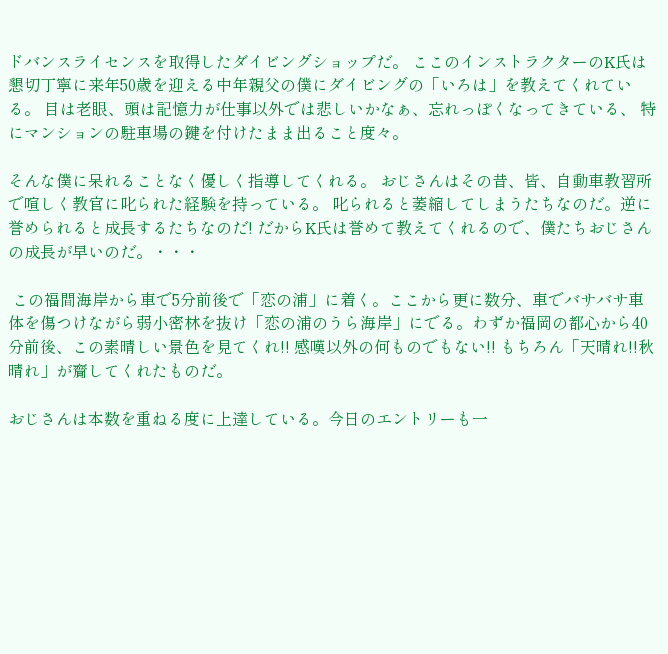ドバンスライセンスを取得したダイビングショップだ。 ここのインストラクターのK氏は懇切丁寧に来年50歳を迎える中年親父の僕にダイビングの「いろは」を教えてくれている。 目は老眼、頭は記憶力が仕事以外では悲しいかなぁ、忘れっぽくなってきている、 特にマンションの駐車場の鍵を付けたまま出ること度々。

そんな僕に呆れることなく優しく指導してくれる。 おじさんはその昔、皆、自動車教習所で喧しく教官に叱られた経験を持っている。 叱られると萎縮してしまうたちなのだ。逆に誉められると成長するたちなのだ! だからK氏は誉めて教えてくれるので、僕たちおじさんの成長が早いのだ。・・・

 この福間海岸から車で5分前後で「恋の浦」に着く。ここから更に数分、車でバサバサ車体を傷つけながら弱小密林を抜け「恋の浦のうら海岸」にでる。わずか福岡の都心から40分前後、この素晴しい景色を見てくれ!! 感嘆以外の何ものでもない!! もちろん「天晴れ!!秋晴れ」が齎してくれたものだ。

おじさんは本数を重ねる度に上達している。今日のエントリーも一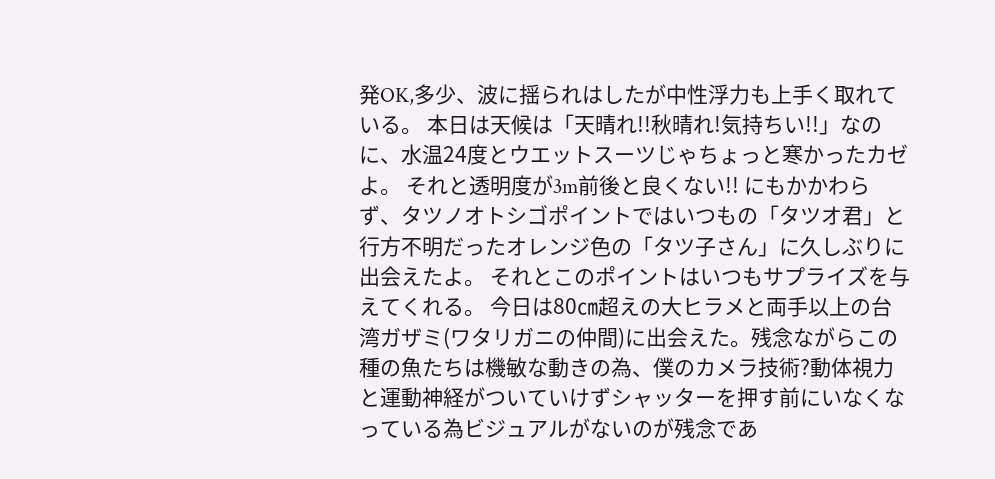発OK,多少、波に揺られはしたが中性浮力も上手く取れている。 本日は天候は「天晴れ!!秋晴れ!気持ちい!!」なのに、水温24度とウエットスーツじゃちょっと寒かったカゼ よ。 それと透明度が3m前後と良くない!! にもかかわらず、タツノオトシゴポイントではいつもの「タツオ君」と行方不明だったオレンジ色の「タツ子さん」に久しぶりに出会えたよ。 それとこのポイントはいつもサプライズを与えてくれる。 今日は80㎝超えの大ヒラメと両手以上の台湾ガザミ(ワタリガニの仲間)に出会えた。残念ながらこの種の魚たちは機敏な動きの為、僕のカメラ技術?動体視力と運動神経がついていけずシャッターを押す前にいなくなっている為ビジュアルがないのが残念であ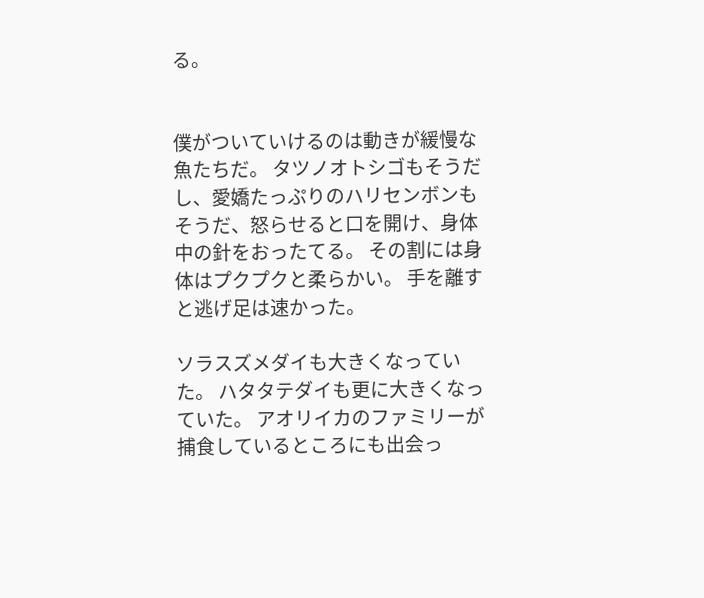る。


僕がついていけるのは動きが緩慢な魚たちだ。 タツノオトシゴもそうだし、愛嬌たっぷりのハリセンボンもそうだ、怒らせると口を開け、身体中の針をおったてる。 その割には身体はプクプクと柔らかい。 手を離すと逃げ足は速かった。

ソラスズメダイも大きくなっていた。 ハタタテダイも更に大きくなっていた。 アオリイカのファミリーが捕食しているところにも出会っ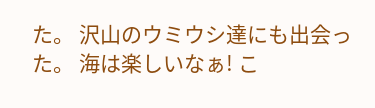た。 沢山のウミウシ達にも出会った。 海は楽しいなぁ! こ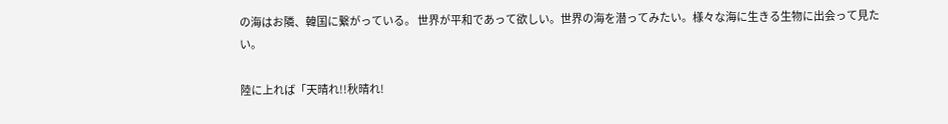の海はお隣、韓国に繋がっている。 世界が平和であって欲しい。世界の海を潜ってみたい。様々な海に生きる生物に出会って見たい。

陸に上れば「天晴れ!!秋晴れ!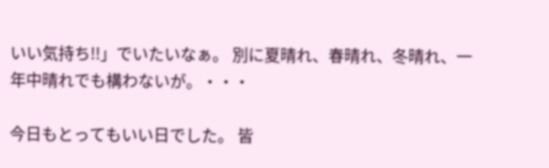いい気持ち!!」でいたいなぁ。 別に夏晴れ、春晴れ、冬晴れ、一年中晴れでも構わないが。・・・

今日もとってもいい日でした。 皆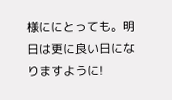様ににとっても。明日は更に良い日になりますように!